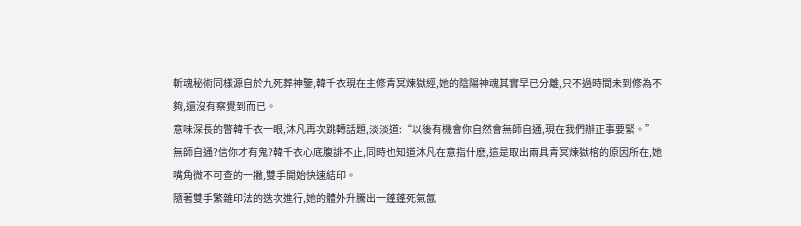斬魂秘術同樣源自於九死葬神鑒,韓千衣現在主修青冥煉獄經,她的陰陽神魂其實早已分離,只不過時間未到修為不夠,還沒有察覺到而已。
意味深長的瞥韓千衣一眼,沐凡再次跳轉話題,淡淡道:“以後有機會你自然會無師自通,現在我們辦正事要緊。”
無師自通?信你才有鬼?韓千衣心底腹誹不止,同時也知道沐凡在意指什麽,這是取出兩具青冥煉獄棺的原因所在,她嘴角微不可查的一撇,雙手開始快速結印。
隨著雙手繁雜印法的迭次進行,她的體外升騰出一蓬蓬死氣氤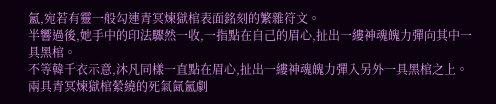氳,宛若有靈一般勾連青冥煉獄棺表面銘刻的繁雜符文。
半響過後,她手中的印法驟然一收,一指點在自己的眉心,扯出一縷神魂魄力彈向其中一具黑棺。
不等韓千衣示意,沐凡同樣一直點在眉心,扯出一縷神魂魄力彈入另外一具黑棺之上。
兩具青冥煉獄棺縈繞的死氣氤氳劇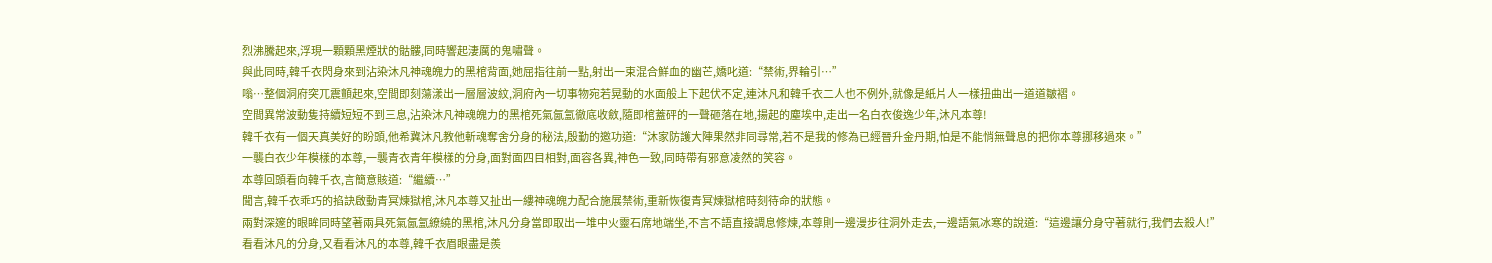烈沸騰起來,浮現一顆顆黑煙狀的骷髏,同時響起淒厲的鬼嘯聲。
與此同時,韓千衣閃身來到沾染沐凡神魂魄力的黑棺背面,她屈指往前一點,射出一束混合鮮血的幽芒,嬌叱道:“禁術,界輪引…”
嗡…整個洞府突兀震顫起來,空間即刻蕩漾出一層層波紋,洞府內一切事物宛若晃動的水面般上下起伏不定,連沐凡和韓千衣二人也不例外,就像是紙片人一樣扭曲出一道道皺褶。
空間異常波動隻持續短短不到三息,沾染沐凡神魂魄力的黑棺死氣氤氳徹底收斂,隨即棺蓋砰的一聲砸落在地,揚起的塵埃中,走出一名白衣俊逸少年,沐凡本尊!
韓千衣有一個天真美好的盼頭,他希冀沐凡教他斬魂奪舍分身的秘法,殷勤的邀功道:“沐家防護大陣果然非同尋常,若不是我的修為已經晉升金丹期,怕是不能悄無聲息的把你本尊挪移過來。”
一襲白衣少年模樣的本尊,一襲青衣青年模樣的分身,面對面四目相對,面容各異,神色一致,同時帶有邪意凌然的笑容。
本尊回頭看向韓千衣,言簡意賅道:“繼續…”
聞言,韓千衣乖巧的掐訣啟動青冥煉獄棺,沐凡本尊又扯出一縷神魂魄力配合施展禁術,重新恢復青冥煉獄棺時刻待命的狀態。
兩對深邃的眼眸同時望著兩具死氣氤氳繚繞的黑棺,沐凡分身當即取出一堆中火靈石席地端坐,不言不語直接調息修煉,本尊則一邊漫步往洞外走去,一邊語氣冰寒的說道:“這邊讓分身守著就行,我們去殺人!”
看看沐凡的分身,又看看沐凡的本尊,韓千衣眉眼盡是羨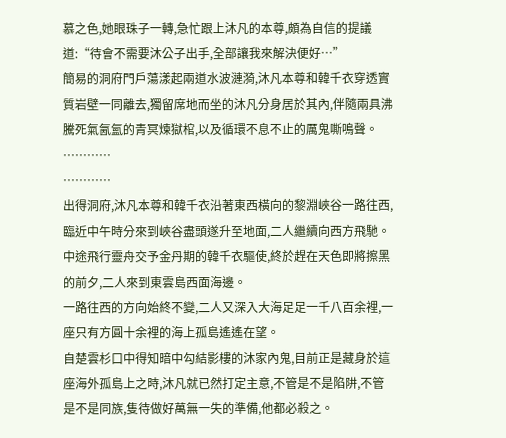慕之色,她眼珠子一轉,急忙跟上沐凡的本尊,頗為自信的提議道:“待會不需要沐公子出手,全部讓我來解決便好…”
簡易的洞府門戶蕩漾起兩道水波漣漪,沐凡本尊和韓千衣穿透實質岩壁一同離去,獨留席地而坐的沐凡分身居於其內,伴隨兩具沸騰死氣氤氳的青冥煉獄棺,以及循環不息不止的厲鬼嘶鳴聲。
…………
…………
出得洞府,沐凡本尊和韓千衣沿著東西橫向的黎淵峽谷一路往西,臨近中午時分來到峽谷盡頭遂升至地面,二人繼續向西方飛馳。
中途飛行靈舟交予金丹期的韓千衣驅使,終於趕在天色即將擦黑的前夕,二人來到東雲島西面海邊。
一路往西的方向始終不變,二人又深入大海足足一千八百余裡,一座只有方圓十余裡的海上孤島遙遙在望。
自楚雲杉口中得知暗中勾結影樓的沐家內鬼,目前正是藏身於這座海外孤島上之時,沐凡就已然打定主意,不管是不是陷阱,不管是不是同族,隻待做好萬無一失的準備,他都必殺之。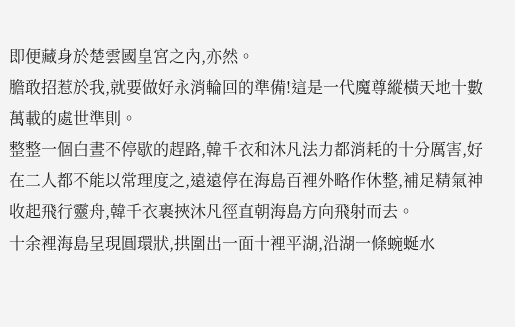即便藏身於楚雲國皇宮之內,亦然。
膽敢招惹於我,就要做好永消輪回的準備!這是一代魔尊縱橫天地十數萬載的處世準則。
整整一個白晝不停歇的趕路,韓千衣和沐凡法力都消耗的十分厲害,好在二人都不能以常理度之,遠遠停在海島百裡外略作休整,補足精氣神收起飛行靈舟,韓千衣裹挾沐凡徑直朝海島方向飛射而去。
十余裡海島呈現圓環狀,拱圍出一面十裡平湖,沿湖一條蜿蜒水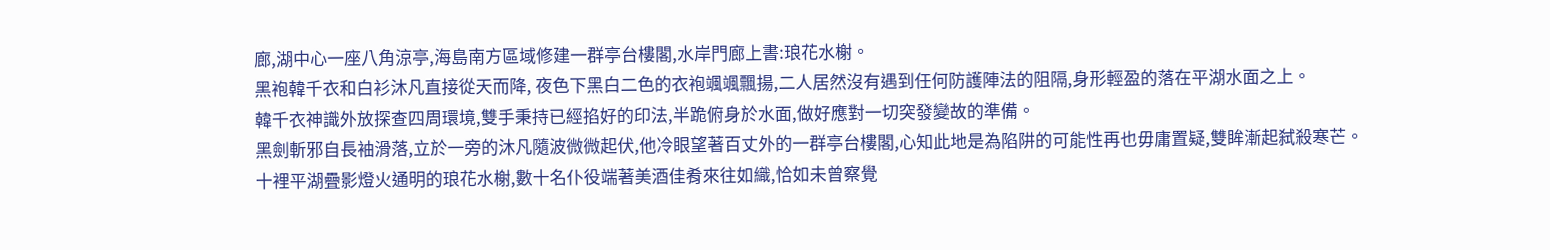廊,湖中心一座八角涼亭,海島南方區域修建一群亭台樓閣,水岸門廊上書:琅花水榭。
黑袍韓千衣和白衫沐凡直接從天而降, 夜色下黑白二色的衣袍颯颯飄揚,二人居然沒有遇到任何防護陣法的阻隔,身形輕盈的落在平湖水面之上。
韓千衣神識外放探查四周環境,雙手秉持已經掐好的印法,半跪俯身於水面,做好應對一切突發變故的準備。
黑劍斬邪自長袖滑落,立於一旁的沐凡隨波微微起伏,他冷眼望著百丈外的一群亭台樓閣,心知此地是為陷阱的可能性再也毋庸置疑,雙眸漸起弑殺寒芒。
十裡平湖疊影燈火通明的琅花水榭,數十名仆役端著美酒佳肴來往如織,恰如未曾察覺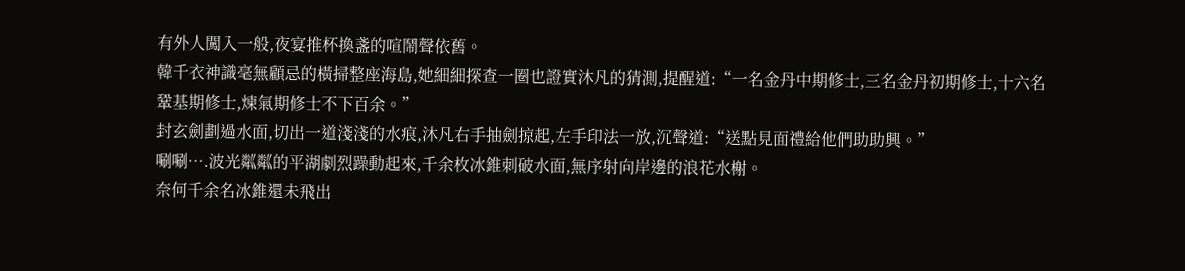有外人闖入一般,夜宴推杯換盞的喧鬧聲依舊。
韓千衣神識毫無顧忌的橫掃整座海島,她細細探查一圈也證實沐凡的猜測,提醒道:“一名金丹中期修士,三名金丹初期修士,十六名鞏基期修士,煉氣期修士不下百余。”
封玄劍劃過水面,切出一道淺淺的水痕,沐凡右手抽劍掠起,左手印法一放,沉聲道:“送點見面禮給他們助助興。”
唰唰….波光粼粼的平湖劇烈躁動起來,千余枚冰錐刺破水面,無序射向岸邊的浪花水榭。
奈何千余名冰錐還未飛出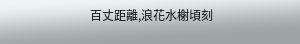百丈距離,浪花水榭頃刻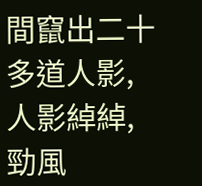間竄出二十多道人影,人影綽綽,勁風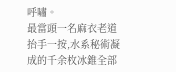呼嘯。
最當頭一名麻衣老道抬手一按,水系秘術凝成的千余枚冰錐全部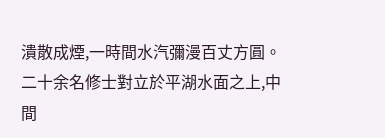潰散成煙,一時間水汽彌漫百丈方圓。
二十余名修士對立於平湖水面之上,中間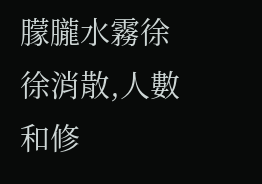朦朧水霧徐徐消散,人數和修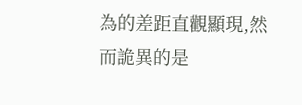為的差距直觀顯現,然而詭異的是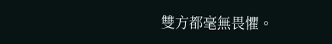雙方都毫無畏懼。